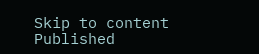Skip to content
Published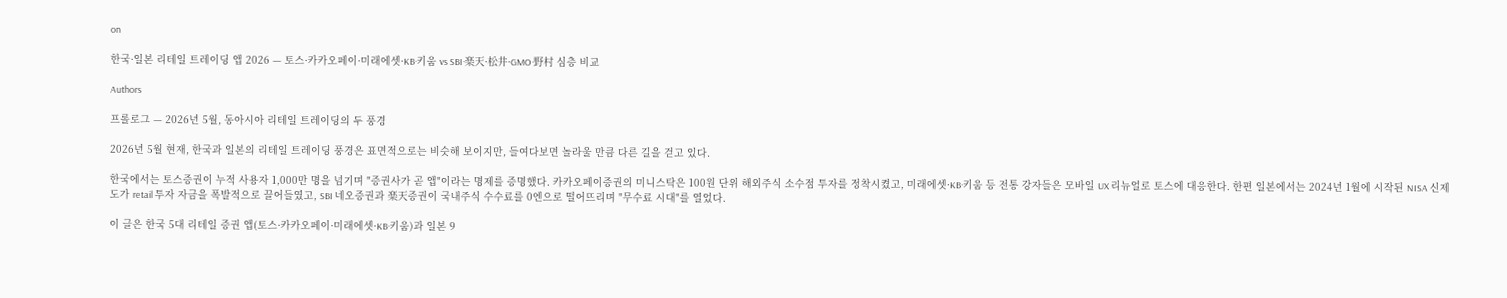on

한국·일본 리테일 트레이딩 앱 2026 — 토스·카카오페이·미래에셋·KB·키움 vs SBI·楽天·松井·GMO·野村 심층 비교

Authors

프롤로그 — 2026년 5월, 동아시아 리테일 트레이딩의 두 풍경

2026년 5월 현재, 한국과 일본의 리테일 트레이딩 풍경은 표면적으로는 비슷해 보이지만, 들여다보면 놀라울 만큼 다른 길을 걷고 있다.

한국에서는 토스증권이 누적 사용자 1,000만 명을 넘기며 "증권사가 곧 앱"이라는 명제를 증명했다. 카카오페이증권의 미니스탁은 100원 단위 해외주식 소수점 투자를 정착시켰고, 미래에셋·KB·키움 등 전통 강자들은 모바일 UX 리뉴얼로 토스에 대응한다. 한편 일본에서는 2024년 1월에 시작된 NISA 신제도가 retail 투자 자금을 폭발적으로 끌어들였고, SBI 네오증권과 楽天증권이 국내주식 수수료를 0엔으로 떨어뜨리며 "무수료 시대"를 열었다.

이 글은 한국 5대 리테일 증권 앱(토스·카카오페이·미래에셋·KB·키움)과 일본 9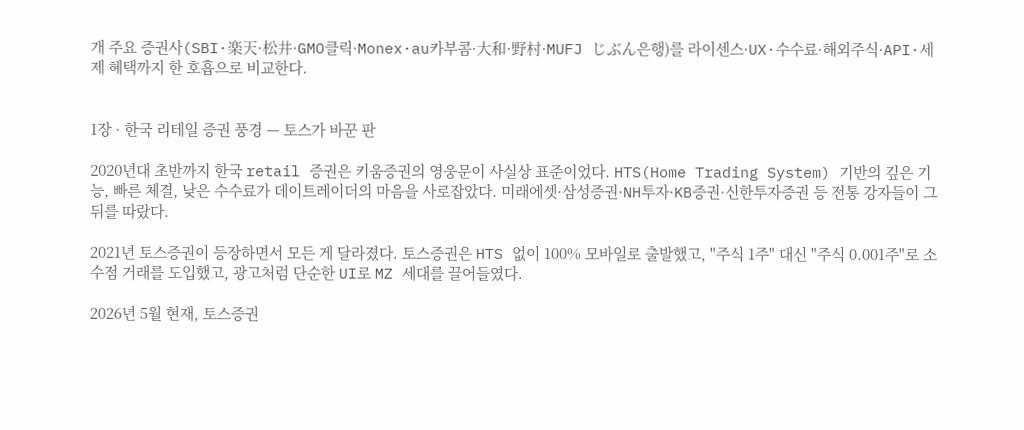개 주요 증권사(SBI·楽天·松井·GMO클릭·Monex·au카부콤·大和·野村·MUFJ じぶん은행)를 라이센스·UX·수수료·해외주식·API·세제 혜택까지 한 호흡으로 비교한다.


1장 · 한국 리테일 증권 풍경 — 토스가 바꾼 판

2020년대 초반까지 한국 retail 증권은 키움증권의 영웅문이 사실상 표준이었다. HTS(Home Trading System) 기반의 깊은 기능, 빠른 체결, 낮은 수수료가 데이트레이더의 마음을 사로잡았다. 미래에셋·삼성증권·NH투자·KB증권·신한투자증권 등 전통 강자들이 그 뒤를 따랐다.

2021년 토스증권이 등장하면서 모든 게 달라졌다. 토스증권은 HTS 없이 100% 모바일로 출발했고, "주식 1주" 대신 "주식 0.001주"로 소수점 거래를 도입했고, 광고처럼 단순한 UI로 MZ 세대를 끌어들였다.

2026년 5월 현재, 토스증권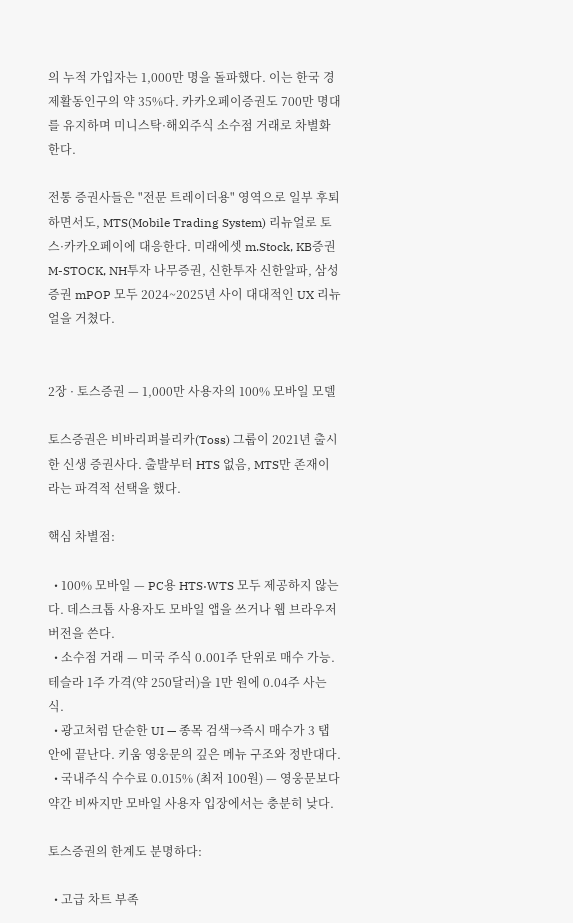의 누적 가입자는 1,000만 명을 돌파했다. 이는 한국 경제활동인구의 약 35%다. 카카오페이증권도 700만 명대를 유지하며 미니스탁·해외주식 소수점 거래로 차별화한다.

전통 증권사들은 "전문 트레이더용" 영역으로 일부 후퇴하면서도, MTS(Mobile Trading System) 리뉴얼로 토스·카카오페이에 대응한다. 미래에셋 m.Stock, KB증권 M-STOCK, NH투자 나무증권, 신한투자 신한알파, 삼성증권 mPOP 모두 2024~2025년 사이 대대적인 UX 리뉴얼을 거쳤다.


2장 · 토스증권 — 1,000만 사용자의 100% 모바일 모델

토스증권은 비바리퍼블리카(Toss) 그룹이 2021년 출시한 신생 증권사다. 출발부터 HTS 없음, MTS만 존재이라는 파격적 선택을 했다.

핵심 차별점:

  • 100% 모바일 — PC용 HTS·WTS 모두 제공하지 않는다. 데스크톱 사용자도 모바일 앱을 쓰거나 웹 브라우저 버전을 쓴다.
  • 소수점 거래 — 미국 주식 0.001주 단위로 매수 가능. 테슬라 1주 가격(약 250달러)을 1만 원에 0.04주 사는 식.
  • 광고처럼 단순한 UI — 종목 검색→즉시 매수가 3 탭 안에 끝난다. 키움 영웅문의 깊은 메뉴 구조와 정반대다.
  • 국내주식 수수료 0.015% (최저 100원) — 영웅문보다 약간 비싸지만 모바일 사용자 입장에서는 충분히 낮다.

토스증권의 한계도 분명하다:

  • 고급 차트 부족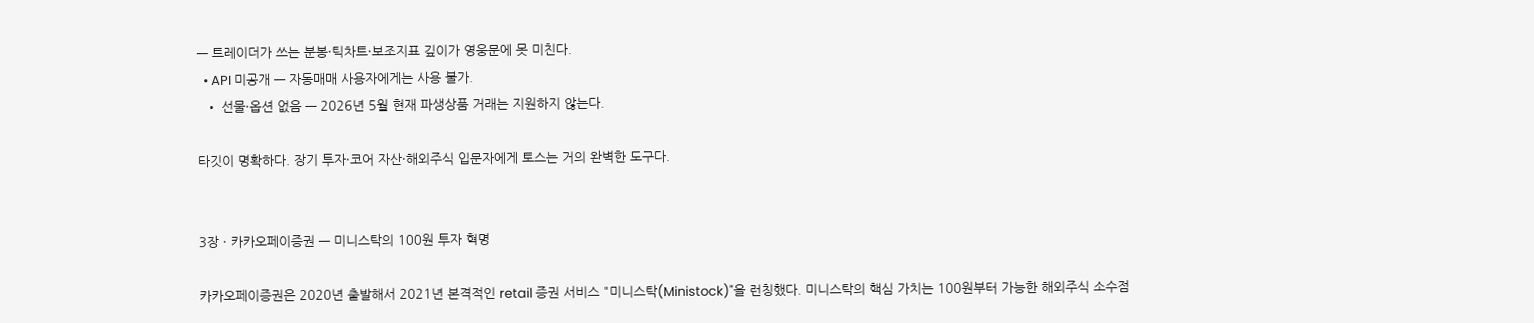— 트레이더가 쓰는 분봉·틱차트·보조지표 깊이가 영웅문에 못 미친다.
  • API 미공개 — 자동매매 사용자에게는 사용 불가.
  • 선물·옵션 없음 — 2026년 5월 현재 파생상품 거래는 지원하지 않는다.

타깃이 명확하다. 장기 투자·코어 자산·해외주식 입문자에게 토스는 거의 완벽한 도구다.


3장 · 카카오페이증권 — 미니스탁의 100원 투자 혁명

카카오페이증권은 2020년 출발해서 2021년 본격적인 retail 증권 서비스 "미니스탁(Ministock)"을 런칭했다. 미니스탁의 핵심 가치는 100원부터 가능한 해외주식 소수점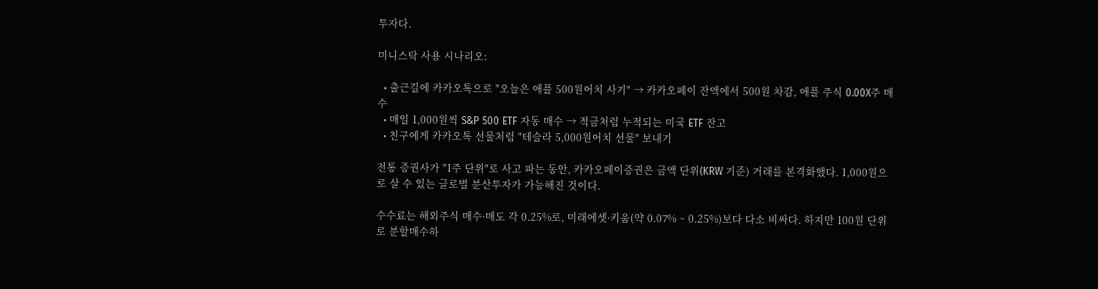투자다.

미니스탁 사용 시나리오:

  • 출근길에 카카오톡으로 "오늘은 애플 500원어치 사기" → 카카오페이 잔액에서 500원 차감, 애플 주식 0.00X주 매수
  • 매일 1,000원씩 S&P 500 ETF 자동 매수 → 적금처럼 누적되는 미국 ETF 잔고
  • 친구에게 카카오톡 선물처럼 "테슬라 5,000원어치 선물" 보내기

전통 증권사가 "1주 단위"로 사고 파는 동안, 카카오페이증권은 금액 단위(KRW 기준) 거래를 본격화했다. 1,000원으로 살 수 있는 글로벌 분산투자가 가능해진 것이다.

수수료는 해외주식 매수·매도 각 0.25%로, 미래에셋·키움(약 0.07% ~ 0.25%)보다 다소 비싸다. 하지만 100원 단위로 분할매수하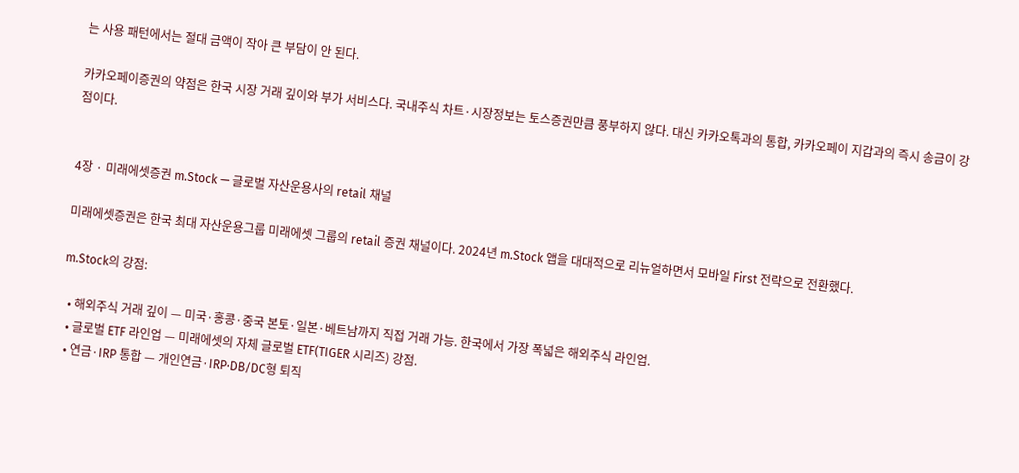는 사용 패턴에서는 절대 금액이 작아 큰 부담이 안 된다.

카카오페이증권의 약점은 한국 시장 거래 깊이와 부가 서비스다. 국내주식 차트·시장정보는 토스증권만큼 풍부하지 않다. 대신 카카오톡과의 통합, 카카오페이 지갑과의 즉시 송금이 강점이다.


4장 · 미래에셋증권 m.Stock — 글로벌 자산운용사의 retail 채널

미래에셋증권은 한국 최대 자산운용그룹 미래에셋 그룹의 retail 증권 채널이다. 2024년 m.Stock 앱을 대대적으로 리뉴얼하면서 모바일 First 전략으로 전환했다.

m.Stock의 강점:

  • 해외주식 거래 깊이 — 미국·홍콩·중국 본토·일본·베트남까지 직접 거래 가능. 한국에서 가장 폭넓은 해외주식 라인업.
  • 글로벌 ETF 라인업 — 미래에셋의 자체 글로벌 ETF(TIGER 시리즈) 강점.
  • 연금·IRP 통합 — 개인연금·IRP·DB/DC형 퇴직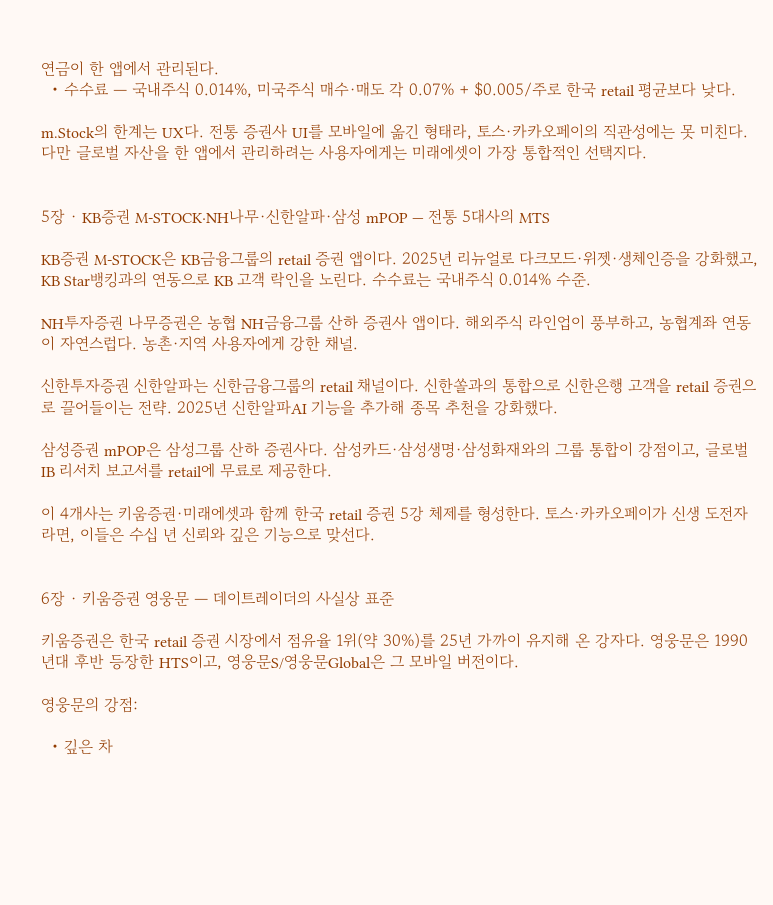연금이 한 앱에서 관리된다.
  • 수수료 — 국내주식 0.014%, 미국주식 매수·매도 각 0.07% + $0.005/주로 한국 retail 평균보다 낮다.

m.Stock의 한계는 UX다. 전통 증권사 UI를 모바일에 옮긴 형태라, 토스·카카오페이의 직관성에는 못 미친다. 다만 글로벌 자산을 한 앱에서 관리하려는 사용자에게는 미래에셋이 가장 통합적인 선택지다.


5장 · KB증권 M-STOCK·NH나무·신한알파·삼성 mPOP — 전통 5대사의 MTS

KB증권 M-STOCK은 KB금융그룹의 retail 증권 앱이다. 2025년 리뉴얼로 다크모드·위젯·생체인증을 강화했고, KB Star뱅킹과의 연동으로 KB 고객 락인을 노린다. 수수료는 국내주식 0.014% 수준.

NH투자증권 나무증권은 농협 NH금융그룹 산하 증권사 앱이다. 해외주식 라인업이 풍부하고, 농협계좌 연동이 자연스럽다. 농촌·지역 사용자에게 강한 채널.

신한투자증권 신한알파는 신한금융그룹의 retail 채널이다. 신한쏠과의 통합으로 신한은행 고객을 retail 증권으로 끌어들이는 전략. 2025년 신한알파AI 기능을 추가해 종목 추천을 강화했다.

삼성증권 mPOP은 삼성그룹 산하 증권사다. 삼성카드·삼성생명·삼성화재와의 그룹 통합이 강점이고, 글로벌 IB 리서치 보고서를 retail에 무료로 제공한다.

이 4개사는 키움증권·미래에셋과 함께 한국 retail 증권 5강 체제를 형성한다. 토스·카카오페이가 신생 도전자라면, 이들은 수십 년 신뢰와 깊은 기능으로 맞선다.


6장 · 키움증권 영웅문 — 데이트레이더의 사실상 표준

키움증권은 한국 retail 증권 시장에서 점유율 1위(약 30%)를 25년 가까이 유지해 온 강자다. 영웅문은 1990년대 후반 등장한 HTS이고, 영웅문S/영웅문Global은 그 모바일 버전이다.

영웅문의 강점:

  • 깊은 차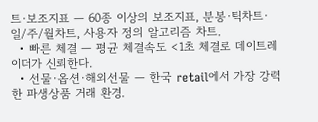트·보조지표 — 60종 이상의 보조지표, 분봉·틱차트·일/주/월차트, 사용자 정의 알고리즘 차트.
  • 빠른 체결 — 평균 체결속도 <1초 체결로 데이트레이더가 신뢰한다.
  • 선물·옵션·해외선물 — 한국 retail에서 가장 강력한 파생상품 거래 환경.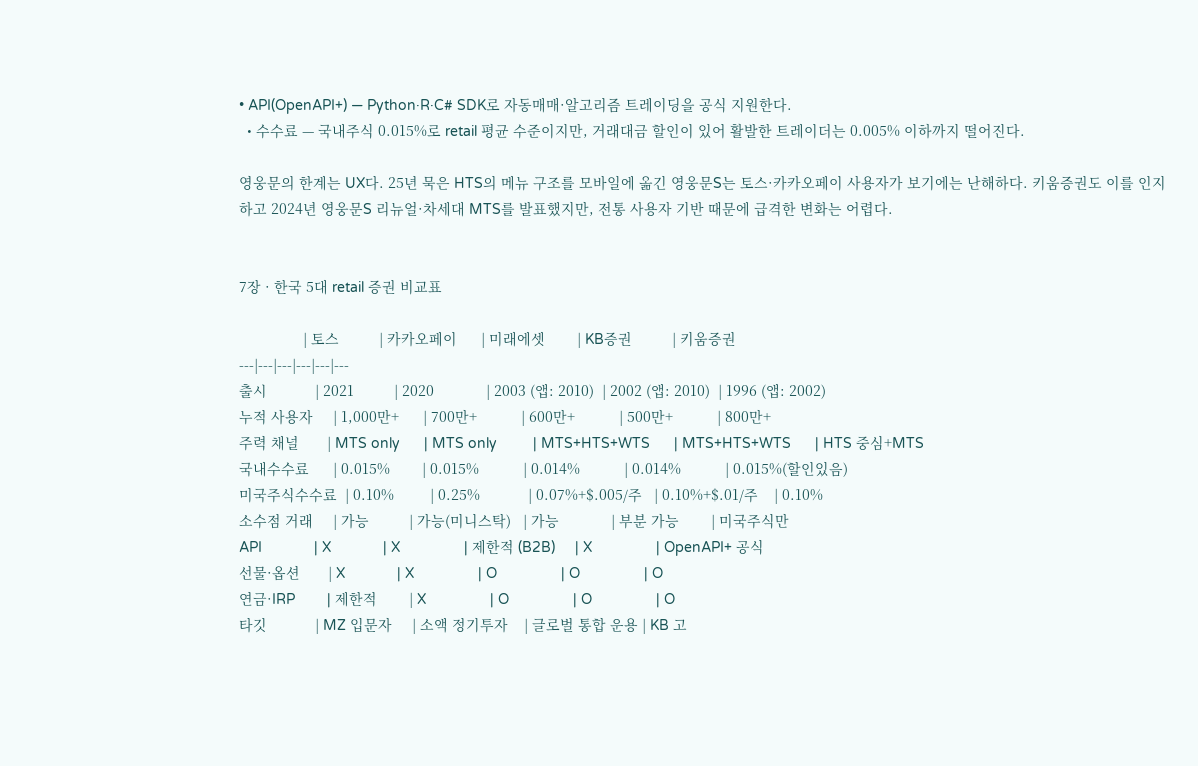• API(OpenAPI+) — Python·R·C# SDK로 자동매매·알고리즘 트레이딩을 공식 지원한다.
  • 수수료 — 국내주식 0.015%로 retail 평균 수준이지만, 거래대금 할인이 있어 활발한 트레이더는 0.005% 이하까지 떨어진다.

영웅문의 한계는 UX다. 25년 묵은 HTS의 메뉴 구조를 모바일에 옮긴 영웅문S는 토스·카카오페이 사용자가 보기에는 난해하다. 키움증권도 이를 인지하고 2024년 영웅문S 리뉴얼·차세대 MTS를 발표했지만, 전통 사용자 기반 때문에 급격한 변화는 어렵다.


7장 · 한국 5대 retail 증권 비교표

                | 토스          | 카카오페이      | 미래에셋        | KB증권          | 키움증권
---|---|---|---|---|---
출시            | 2021          | 2020             | 2003 (앱: 2010)  | 2002 (앱: 2010)  | 1996 (앱: 2002)
누적 사용자     | 1,000만+      | 700만+           | 600만+           | 500만+           | 800만+
주력 채널       | MTS only      | MTS only         | MTS+HTS+WTS      | MTS+HTS+WTS      | HTS 중심+MTS
국내수수료      | 0.015%        | 0.015%           | 0.014%           | 0.014%           | 0.015%(할인있음)
미국주식수수료  | 0.10%         | 0.25%            | 0.07%+$.005/주   | 0.10%+$.01/주    | 0.10%
소수점 거래     | 가능          | 가능(미니스탁)   | 가능             | 부분 가능        | 미국주식만
API             | X             | X                | 제한적 (B2B)     | X                | OpenAPI+ 공식
선물·옵션       | X             | X                | O                | O                | O
연금·IRP        | 제한적        | X                | O                | O                | O
타깃            | MZ 입문자     | 소액 정기투자    | 글로벌 통합 운용 | KB 고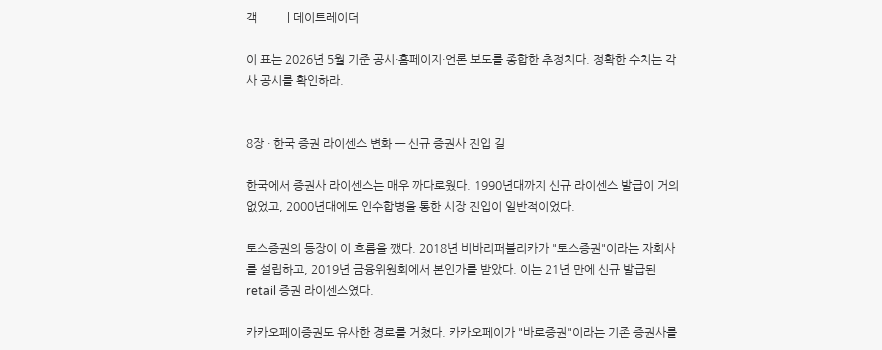객          | 데이트레이더

이 표는 2026년 5월 기준 공시·홈페이지·언론 보도를 종합한 추정치다. 정확한 수치는 각 사 공시를 확인하라.


8장 · 한국 증권 라이센스 변화 — 신규 증권사 진입 길

한국에서 증권사 라이센스는 매우 까다로웠다. 1990년대까지 신규 라이센스 발급이 거의 없었고, 2000년대에도 인수합병을 통한 시장 진입이 일반적이었다.

토스증권의 등장이 이 흐름을 깼다. 2018년 비바리퍼블리카가 "토스증권"이라는 자회사를 설립하고, 2019년 금융위원회에서 본인가를 받았다. 이는 21년 만에 신규 발급된 retail 증권 라이센스였다.

카카오페이증권도 유사한 경로를 거쳤다. 카카오페이가 "바로증권"이라는 기존 증권사를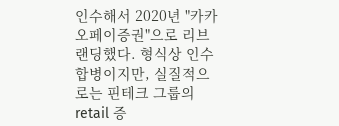인수해서 2020년 "카카오페이증권"으로 리브랜딩했다. 형식상 인수합병이지만, 실질적으로는 핀테크 그룹의 retail 증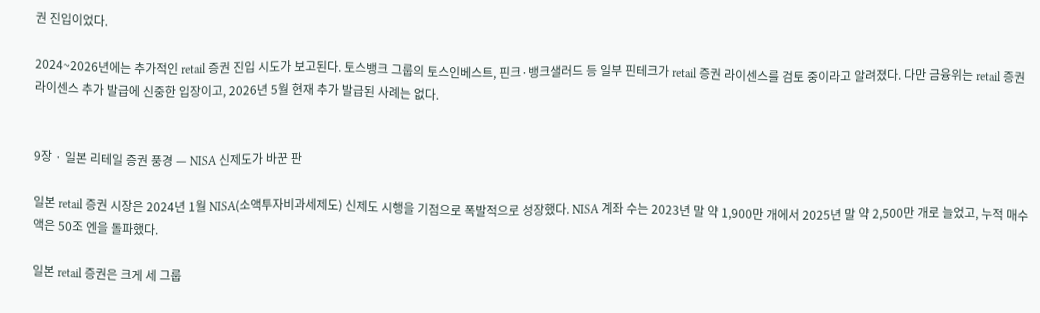권 진입이었다.

2024~2026년에는 추가적인 retail 증권 진입 시도가 보고된다. 토스뱅크 그룹의 토스인베스트, 핀크·뱅크샐러드 등 일부 핀테크가 retail 증권 라이센스를 검토 중이라고 알려졌다. 다만 금융위는 retail 증권 라이센스 추가 발급에 신중한 입장이고, 2026년 5월 현재 추가 발급된 사례는 없다.


9장 · 일본 리테일 증권 풍경 — NISA 신제도가 바꾼 판

일본 retail 증권 시장은 2024년 1월 NISA(소액투자비과세제도) 신제도 시행을 기점으로 폭발적으로 성장했다. NISA 계좌 수는 2023년 말 약 1,900만 개에서 2025년 말 약 2,500만 개로 늘었고, 누적 매수액은 50조 엔을 돌파했다.

일본 retail 증권은 크게 세 그룹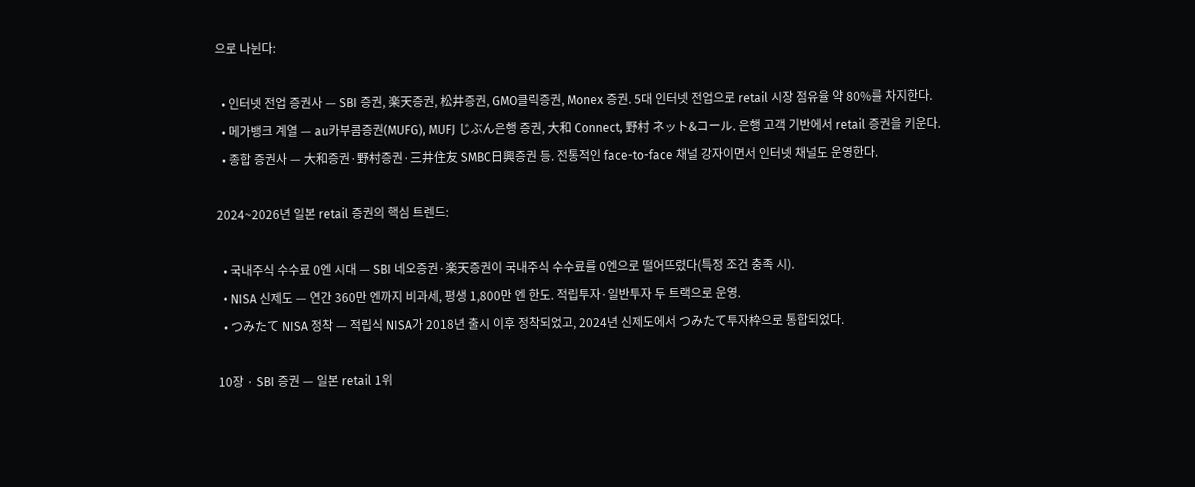으로 나뉜다:

  • 인터넷 전업 증권사 — SBI 증권, 楽天증권, 松井증권, GMO클릭증권, Monex 증권. 5대 인터넷 전업으로 retail 시장 점유율 약 80%를 차지한다.
  • 메가뱅크 계열 — au카부콤증권(MUFG), MUFJ じぶん은행 증권, 大和 Connect, 野村 ネット&コール. 은행 고객 기반에서 retail 증권을 키운다.
  • 종합 증권사 — 大和증권·野村증권·三井住友 SMBC日興증권 등. 전통적인 face-to-face 채널 강자이면서 인터넷 채널도 운영한다.

2024~2026년 일본 retail 증권의 핵심 트렌드:

  • 국내주식 수수료 0엔 시대 — SBI 네오증권·楽天증권이 국내주식 수수료를 0엔으로 떨어뜨렸다(특정 조건 충족 시).
  • NISA 신제도 — 연간 360만 엔까지 비과세, 평생 1,800만 엔 한도. 적립투자·일반투자 두 트랙으로 운영.
  • つみたて NISA 정착 — 적립식 NISA가 2018년 출시 이후 정착되었고, 2024년 신제도에서 つみたて투자枠으로 통합되었다.

10장 · SBI 증권 — 일본 retail 1위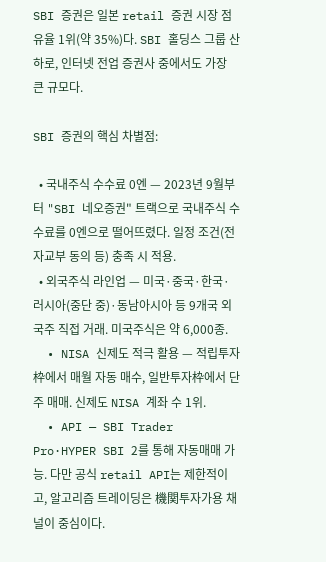SBI 증권은 일본 retail 증권 시장 점유율 1위(약 35%)다. SBI 홀딩스 그룹 산하로, 인터넷 전업 증권사 중에서도 가장 큰 규모다.

SBI 증권의 핵심 차별점:

  • 국내주식 수수료 0엔 — 2023년 9월부터 "SBI 네오증권" 트랙으로 국내주식 수수료를 0엔으로 떨어뜨렸다. 일정 조건(전자교부 동의 등) 충족 시 적용.
  • 외국주식 라인업 — 미국·중국·한국·러시아(중단 중)·동남아시아 등 9개국 외국주 직접 거래. 미국주식은 약 6,000종.
  • NISA 신제도 적극 활용 — 적립투자枠에서 매월 자동 매수, 일반투자枠에서 단주 매매. 신제도 NISA 계좌 수 1위.
  • API — SBI Trader Pro·HYPER SBI 2를 통해 자동매매 가능. 다만 공식 retail API는 제한적이고, 알고리즘 트레이딩은 機関투자가용 채널이 중심이다.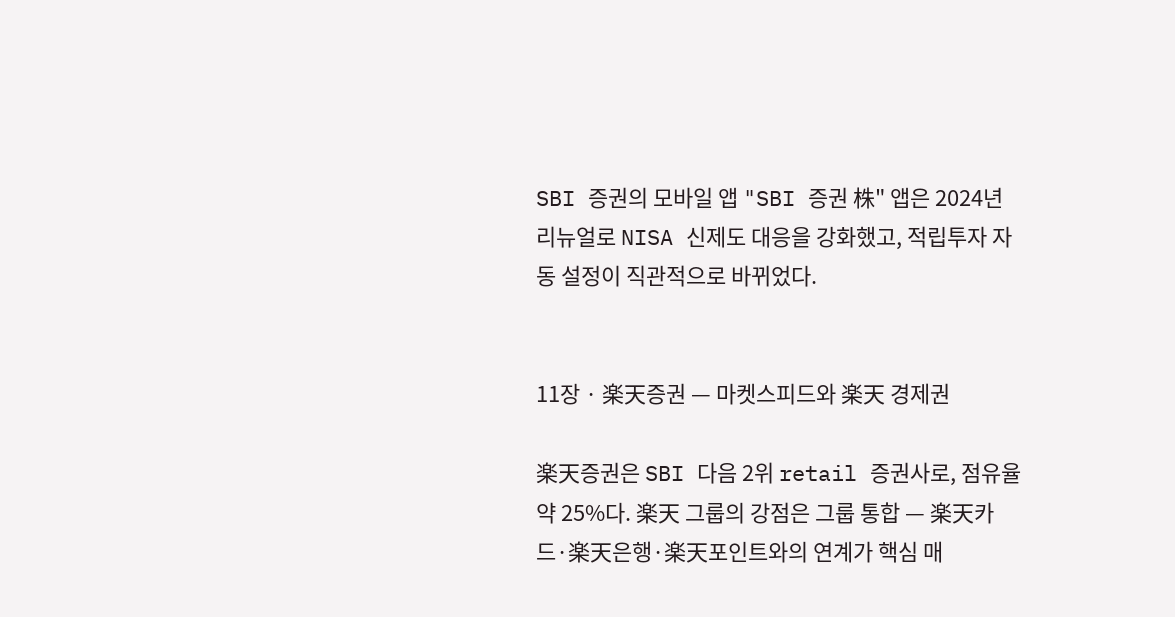SBI 증권의 모바일 앱 "SBI 증권 株" 앱은 2024년 리뉴얼로 NISA 신제도 대응을 강화했고, 적립투자 자동 설정이 직관적으로 바뀌었다.


11장 · 楽天증권 — 마켓스피드와 楽天 경제권

楽天증권은 SBI 다음 2위 retail 증권사로, 점유율 약 25%다. 楽天 그룹의 강점은 그룹 통합 — 楽天카드·楽天은행·楽天포인트와의 연계가 핵심 매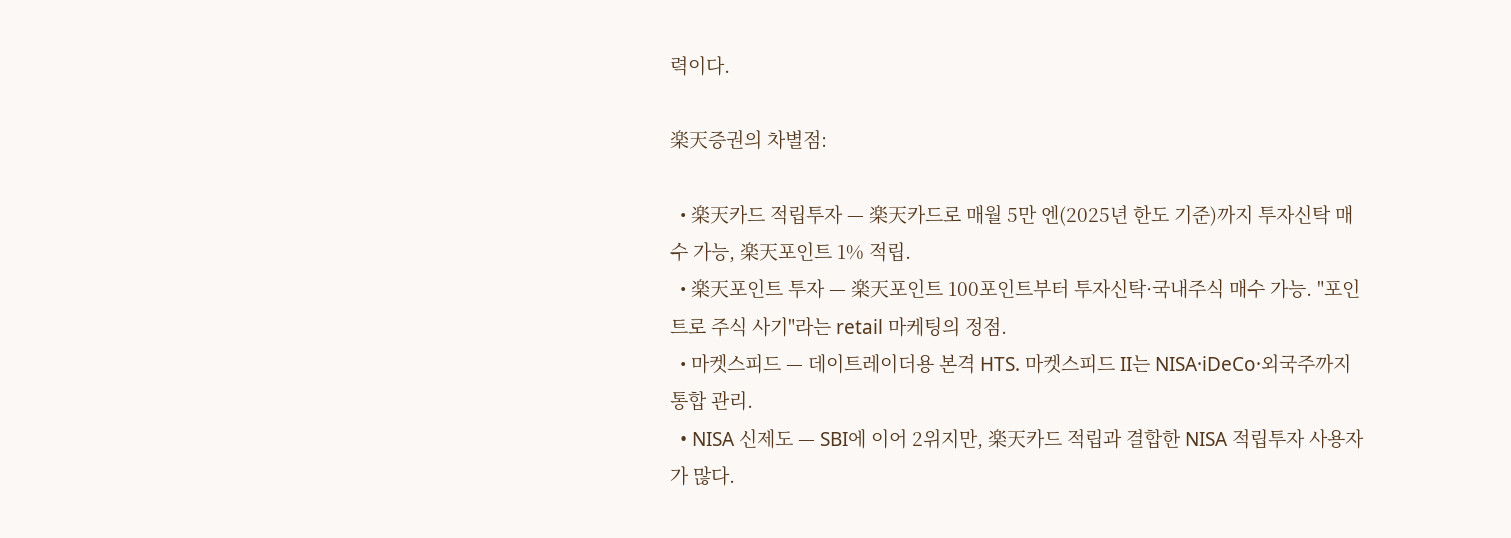력이다.

楽天증권의 차별점:

  • 楽天카드 적립투자 — 楽天카드로 매월 5만 엔(2025년 한도 기준)까지 투자신탁 매수 가능, 楽天포인트 1% 적립.
  • 楽天포인트 투자 — 楽天포인트 100포인트부터 투자신탁·국내주식 매수 가능. "포인트로 주식 사기"라는 retail 마케팅의 정점.
  • 마켓스피드 — 데이트레이더용 본격 HTS. 마켓스피드 II는 NISA·iDeCo·외국주까지 통합 관리.
  • NISA 신제도 — SBI에 이어 2위지만, 楽天카드 적립과 결합한 NISA 적립투자 사용자가 많다.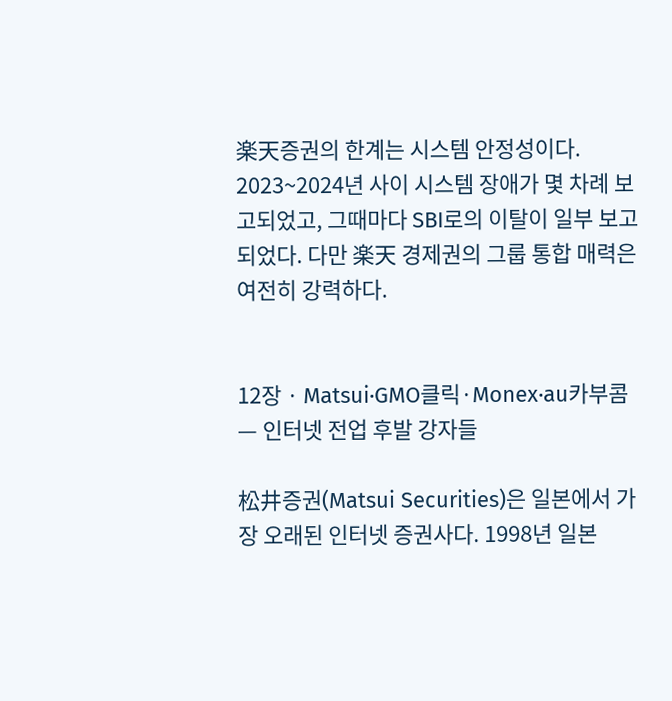楽天증권의 한계는 시스템 안정성이다. 2023~2024년 사이 시스템 장애가 몇 차례 보고되었고, 그때마다 SBI로의 이탈이 일부 보고되었다. 다만 楽天 경제권의 그룹 통합 매력은 여전히 강력하다.


12장 · Matsui·GMO클릭·Monex·au카부콤 — 인터넷 전업 후발 강자들

松井증권(Matsui Securities)은 일본에서 가장 오래된 인터넷 증권사다. 1998년 일본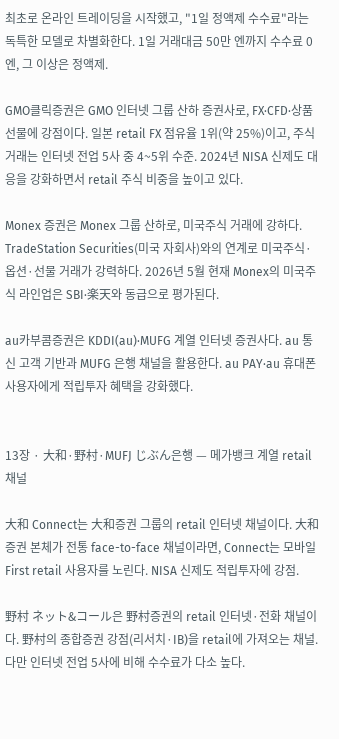최초로 온라인 트레이딩을 시작했고, "1일 정액제 수수료"라는 독특한 모델로 차별화한다. 1일 거래대금 50만 엔까지 수수료 0엔, 그 이상은 정액제.

GMO클릭증권은 GMO 인터넷 그룹 산하 증권사로, FX·CFD·상품 선물에 강점이다. 일본 retail FX 점유율 1위(약 25%)이고, 주식 거래는 인터넷 전업 5사 중 4~5위 수준. 2024년 NISA 신제도 대응을 강화하면서 retail 주식 비중을 높이고 있다.

Monex 증권은 Monex 그룹 산하로, 미국주식 거래에 강하다. TradeStation Securities(미국 자회사)와의 연계로 미국주식·옵션·선물 거래가 강력하다. 2026년 5월 현재 Monex의 미국주식 라인업은 SBI·楽天와 동급으로 평가된다.

au카부콤증권은 KDDI(au)·MUFG 계열 인터넷 증권사다. au 통신 고객 기반과 MUFG 은행 채널을 활용한다. au PAY·au 휴대폰 사용자에게 적립투자 혜택을 강화했다.


13장 · 大和·野村·MUFJ じぶん은행 — 메가뱅크 계열 retail 채널

大和 Connect는 大和증권 그룹의 retail 인터넷 채널이다. 大和증권 본체가 전통 face-to-face 채널이라면, Connect는 모바일 First retail 사용자를 노린다. NISA 신제도 적립투자에 강점.

野村 ネット&コール은 野村증권의 retail 인터넷·전화 채널이다. 野村의 종합증권 강점(리서치·IB)을 retail에 가져오는 채널. 다만 인터넷 전업 5사에 비해 수수료가 다소 높다.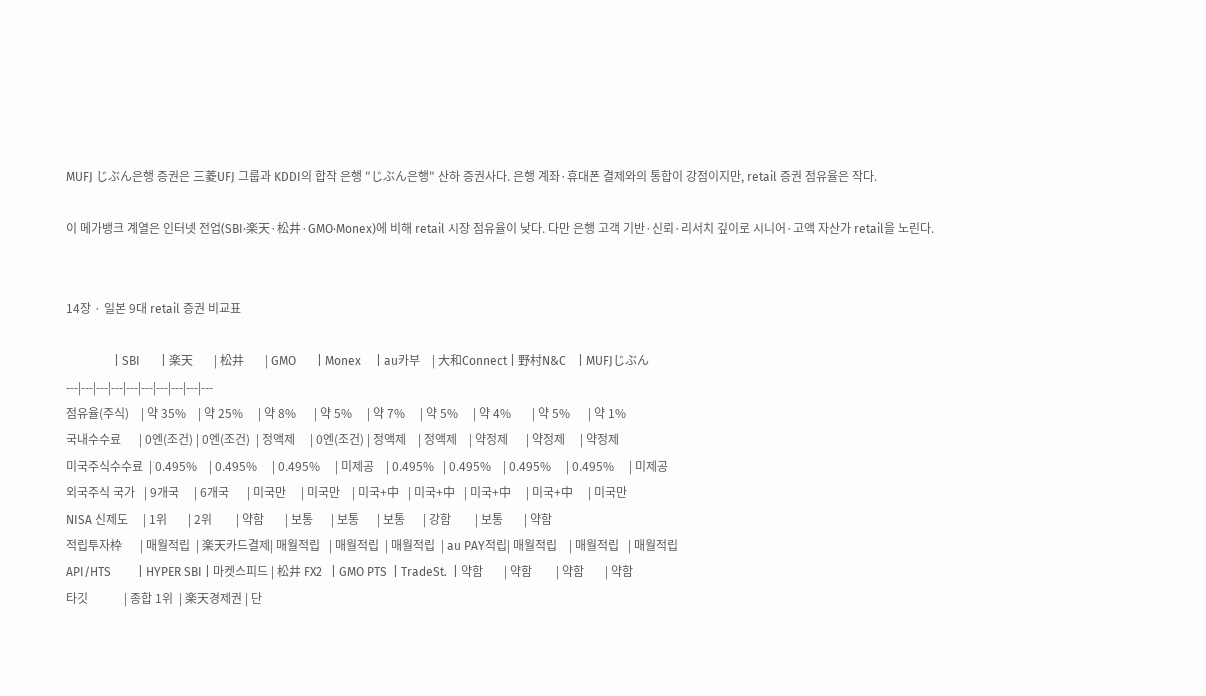MUFJ じぶん은행 증권은 三菱UFJ 그룹과 KDDI의 합작 은행 "じぶん은행" 산하 증권사다. 은행 계좌·휴대폰 결제와의 통합이 강점이지만, retail 증권 점유율은 작다.

이 메가뱅크 계열은 인터넷 전업(SBI·楽天·松井·GMO·Monex)에 비해 retail 시장 점유율이 낮다. 다만 은행 고객 기반·신뢰·리서치 깊이로 시니어·고액 자산가 retail을 노린다.


14장 · 일본 9대 retail 증권 비교표

                | SBI       | 楽天       | 松井       | GMO       | Monex     | au카부    | 大和Connect | 野村N&C    | MUFJじぶん
---|---|---|---|---|---|---|---|---|---
점유율(주식)    | 약 35%    | 약 25%     | 약 8%      | 약 5%     | 약 7%     | 약 5%     | 약 4%       | 약 5%      | 약 1%
국내수수료      | 0엔(조건) | 0엔(조건)  | 정액제     | 0엔(조건) | 정액제    | 정액제    | 약정제      | 약정제     | 약정제
미국주식수수료  | 0.495%    | 0.495%     | 0.495%     | 미제공    | 0.495%   | 0.495%    | 0.495%     | 0.495%     | 미제공
외국주식 국가   | 9개국     | 6개국      | 미국만     | 미국만    | 미국+中   | 미국+中   | 미국+中     | 미국+中     | 미국만
NISA 신제도     | 1위       | 2위        | 약함       | 보통      | 보통      | 보통      | 강함        | 보통       | 약함
적립투자枠      | 매월적립  | 楽天카드결제| 매월적립   | 매월적립  | 매월적립  | au PAY적립| 매월적립    | 매월적립   | 매월적립
API/HTS         | HYPER SBI | 마켓스피드 | 松井 FX2   | GMO PTS  | TradeSt.  | 약함       | 약함        | 약함       | 약함
타깃            | 종합 1위  | 楽天경제권 | 단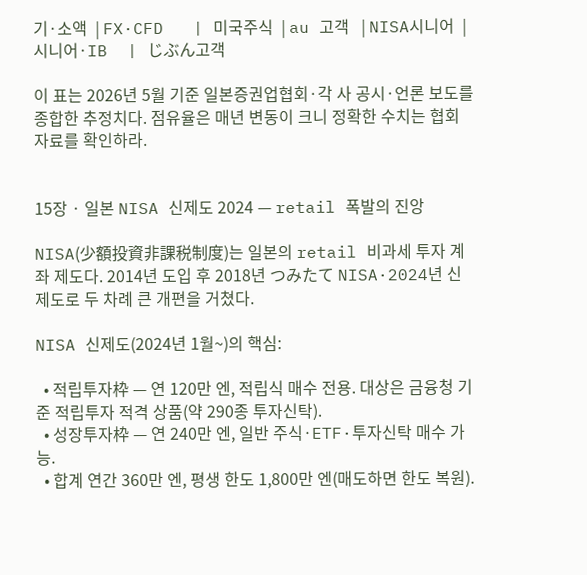기·소액  | FX·CFD   | 미국주식  | au 고객   | NISA시니어  | 시니어·IB  | じぶん고객

이 표는 2026년 5월 기준 일본증권업협회·각 사 공시·언론 보도를 종합한 추정치다. 점유율은 매년 변동이 크니 정확한 수치는 협회 자료를 확인하라.


15장 · 일본 NISA 신제도 2024 — retail 폭발의 진앙

NISA(少額投資非課税制度)는 일본의 retail 비과세 투자 계좌 제도다. 2014년 도입 후 2018년 つみたて NISA·2024년 신제도로 두 차례 큰 개편을 거쳤다.

NISA 신제도(2024년 1월~)의 핵심:

  • 적립투자枠 — 연 120만 엔, 적립식 매수 전용. 대상은 금융청 기준 적립투자 적격 상품(약 290종 투자신탁).
  • 성장투자枠 — 연 240만 엔, 일반 주식·ETF·투자신탁 매수 가능.
  • 합계 연간 360만 엔, 평생 한도 1,800만 엔(매도하면 한도 복원).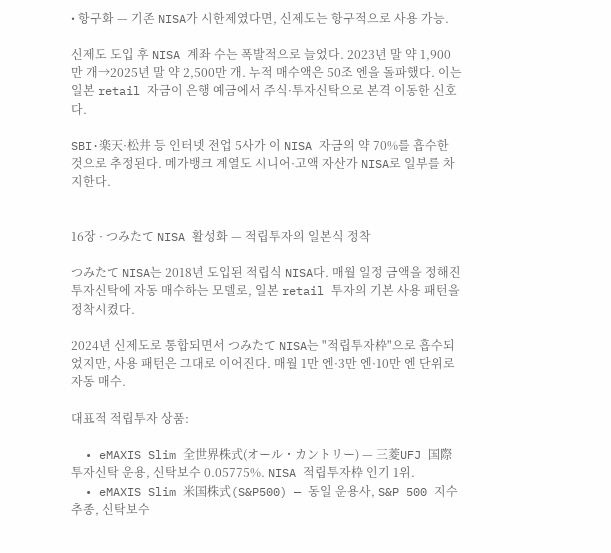• 항구화 — 기존 NISA가 시한제였다면, 신제도는 항구적으로 사용 가능.

신제도 도입 후 NISA 계좌 수는 폭발적으로 늘었다. 2023년 말 약 1,900만 개→2025년 말 약 2,500만 개. 누적 매수액은 50조 엔을 돌파했다. 이는 일본 retail 자금이 은행 예금에서 주식·투자신탁으로 본격 이동한 신호다.

SBI·楽天·松井 등 인터넷 전업 5사가 이 NISA 자금의 약 70%를 흡수한 것으로 추정된다. 메가뱅크 계열도 시니어·고액 자산가 NISA로 일부를 차지한다.


16장 · つみたて NISA 활성화 — 적립투자의 일본식 정착

つみたて NISA는 2018년 도입된 적립식 NISA다. 매월 일정 금액을 정해진 투자신탁에 자동 매수하는 모델로, 일본 retail 투자의 기본 사용 패턴을 정착시켰다.

2024년 신제도로 통합되면서 つみたて NISA는 "적립투자枠"으로 흡수되었지만, 사용 패턴은 그대로 이어진다. 매월 1만 엔·3만 엔·10만 엔 단위로 자동 매수.

대표적 적립투자 상품:

  • eMAXIS Slim 全世界株式(オール・カントリー) — 三菱UFJ 国際투자신탁 운용, 신탁보수 0.05775%. NISA 적립투자枠 인기 1위.
  • eMAXIS Slim 米国株式(S&P500) — 동일 운용사, S&P 500 지수 추종, 신탁보수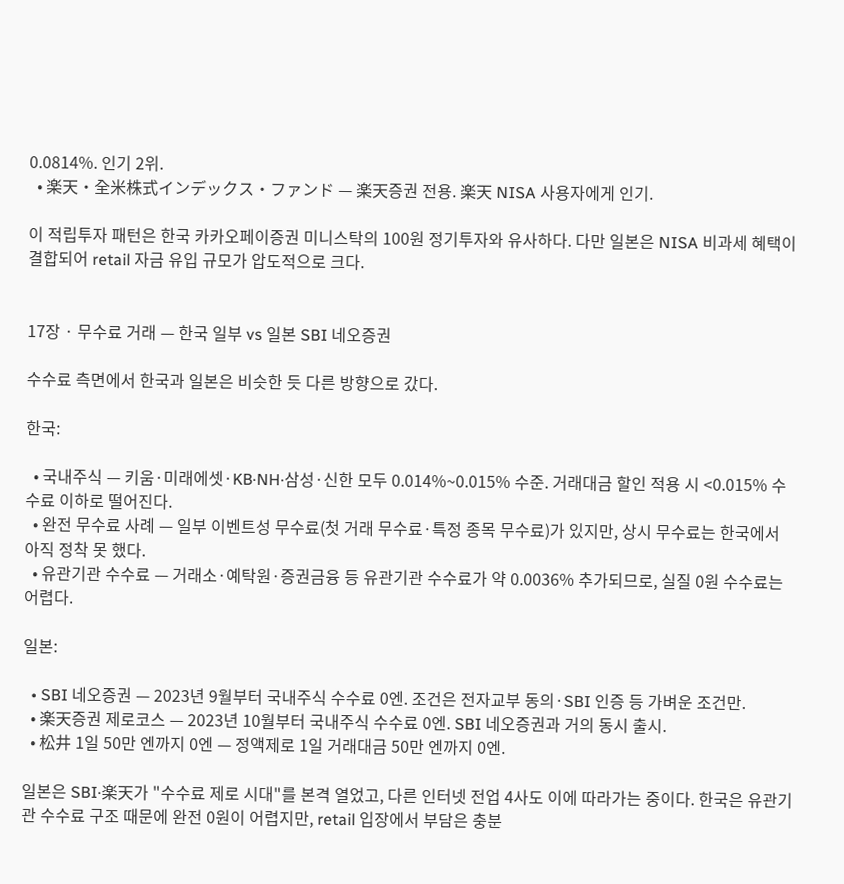0.0814%. 인기 2위.
  • 楽天・全米株式インデックス・ファンド — 楽天증권 전용. 楽天 NISA 사용자에게 인기.

이 적립투자 패턴은 한국 카카오페이증권 미니스탁의 100원 정기투자와 유사하다. 다만 일본은 NISA 비과세 혜택이 결합되어 retail 자금 유입 규모가 압도적으로 크다.


17장 · 무수료 거래 — 한국 일부 vs 일본 SBI 네오증권

수수료 측면에서 한국과 일본은 비슷한 듯 다른 방향으로 갔다.

한국:

  • 국내주식 — 키움·미래에셋·KB·NH·삼성·신한 모두 0.014%~0.015% 수준. 거래대금 할인 적용 시 <0.015% 수수료 이하로 떨어진다.
  • 완전 무수료 사례 — 일부 이벤트성 무수료(첫 거래 무수료·특정 종목 무수료)가 있지만, 상시 무수료는 한국에서 아직 정착 못 했다.
  • 유관기관 수수료 — 거래소·예탁원·증권금융 등 유관기관 수수료가 약 0.0036% 추가되므로, 실질 0원 수수료는 어렵다.

일본:

  • SBI 네오증권 — 2023년 9월부터 국내주식 수수료 0엔. 조건은 전자교부 동의·SBI 인증 등 가벼운 조건만.
  • 楽天증권 제로코스 — 2023년 10월부터 국내주식 수수료 0엔. SBI 네오증권과 거의 동시 출시.
  • 松井 1일 50만 엔까지 0엔 — 정액제로 1일 거래대금 50만 엔까지 0엔.

일본은 SBI·楽天가 "수수료 제로 시대"를 본격 열었고, 다른 인터넷 전업 4사도 이에 따라가는 중이다. 한국은 유관기관 수수료 구조 때문에 완전 0원이 어렵지만, retail 입장에서 부담은 충분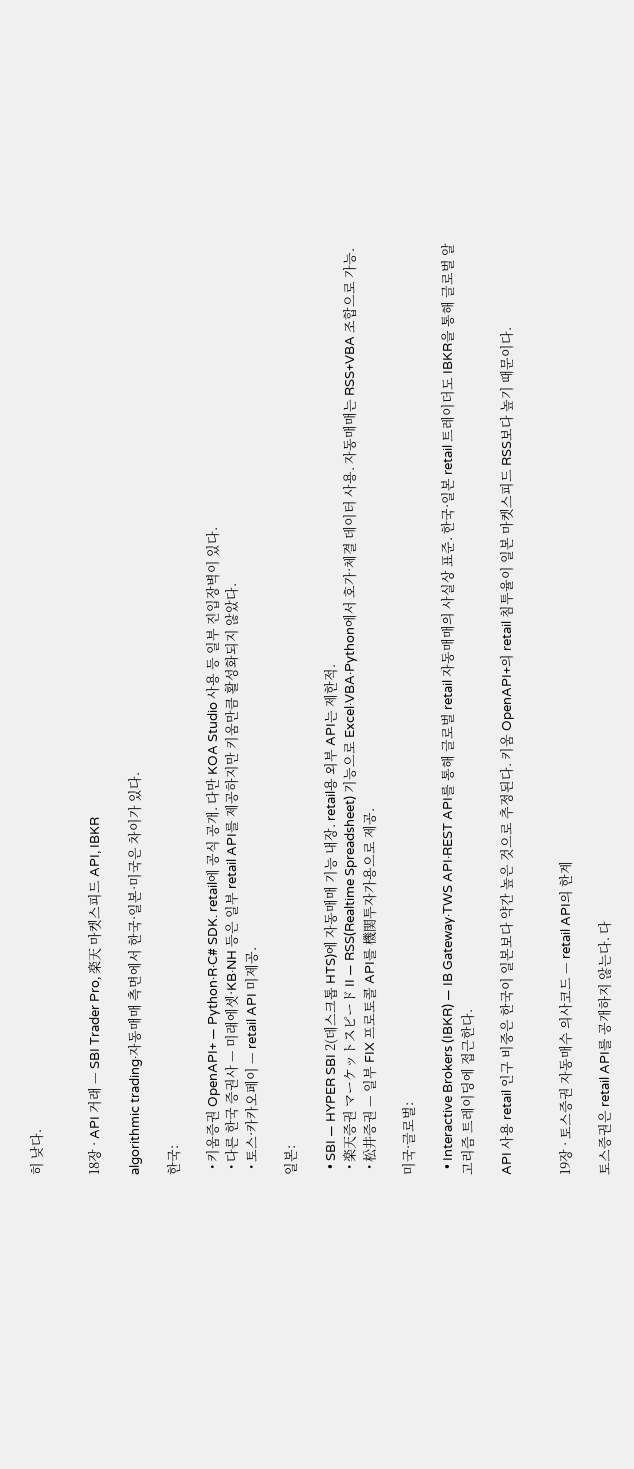히 낮다.


18장 · API 거래 — SBI Trader Pro, 楽天 마켓스피드 API, IBKR

algorithmic trading·자동매매 측면에서 한국·일본·미국은 차이가 있다.

한국:

  • 키움증권 OpenAPI+ — Python·R·C# SDK. retail에 공식 공개. 다만 KOA Studio 사용 등 일부 진입장벽이 있다.
  • 다른 한국 증권사 — 미래에셋·KB·NH 등은 일부 retail API를 제공하지만 키움만큼 활성화되지 않았다.
  • 토스·카카오페이 — retail API 미제공.

일본:

  • SBI — HYPER SBI 2(데스크톱 HTS)에 자동매매 기능 내장. retail용 외부 API는 제한적.
  • 楽天증권 マーケットスピード II — RSS(Realtime Spreadsheet) 기능으로 Excel·VBA·Python에서 호가·체결 데이터 사용. 자동매매는 RSS+VBA 조합으로 가능.
  • 松井증권 — 일부 FIX 프로토콜 API를 機関투자가용으로 제공.

미국·글로벌:

  • Interactive Brokers (IBKR) — IB Gateway·TWS API·REST API를 통해 글로벌 retail 자동매매의 사실상 표준. 한국·일본 retail 트레이더도 IBKR을 통해 글로벌 알고리즘 트레이딩에 접근한다.

API 사용 retail 인구 비중은 한국이 일본보다 약간 높은 것으로 추정된다. 키움 OpenAPI+의 retail 침투율이 일본 마켓스피드 RSS보다 높기 때문이다.


19장 · 토스증권 자동매수 의사코드 — retail API의 한계

토스증권은 retail API를 공개하지 않는다. 다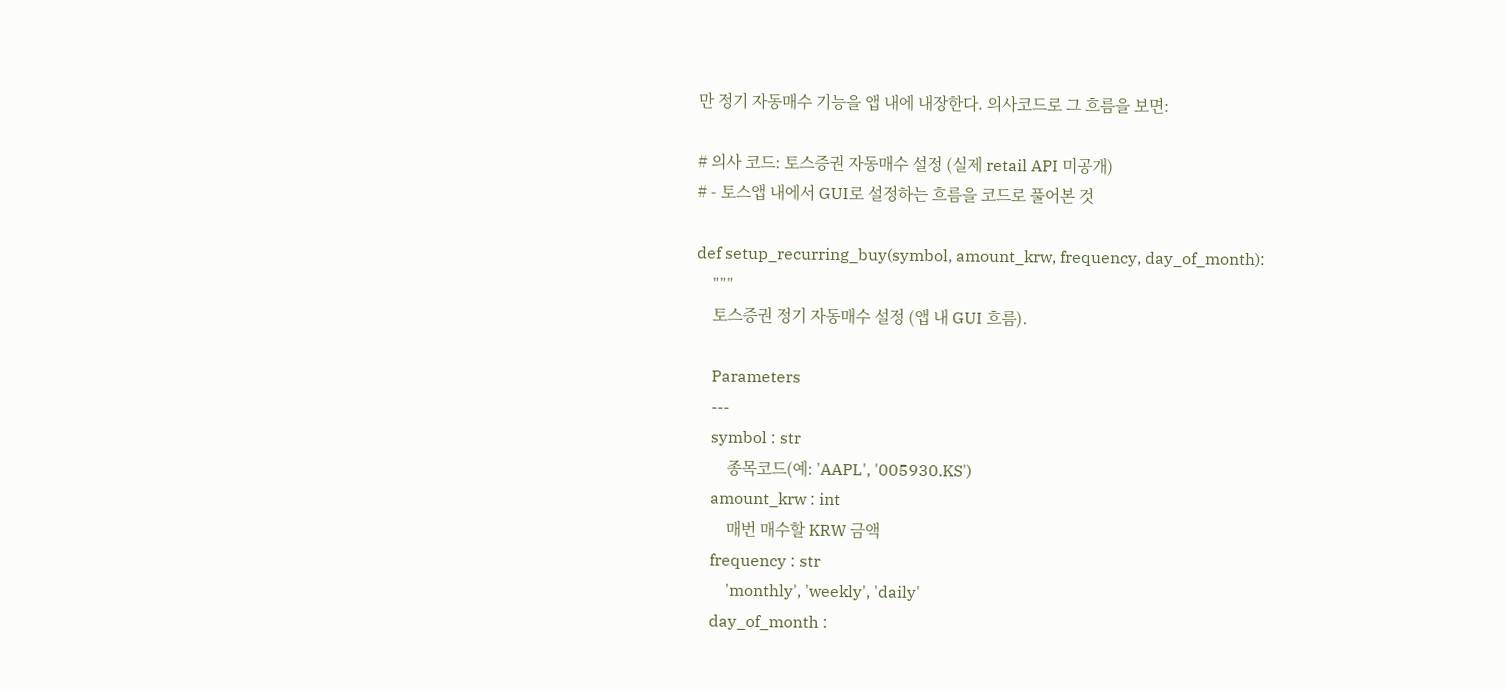만 정기 자동매수 기능을 앱 내에 내장한다. 의사코드로 그 흐름을 보면:

# 의사 코드: 토스증권 자동매수 설정 (실제 retail API 미공개)
# - 토스앱 내에서 GUI로 설정하는 흐름을 코드로 풀어본 것

def setup_recurring_buy(symbol, amount_krw, frequency, day_of_month):
    """
    토스증권 정기 자동매수 설정 (앱 내 GUI 흐름).

    Parameters
    ---
    symbol : str
        종목코드(예: 'AAPL', '005930.KS')
    amount_krw : int
        매번 매수할 KRW 금액
    frequency : str
        'monthly', 'weekly', 'daily'
    day_of_month :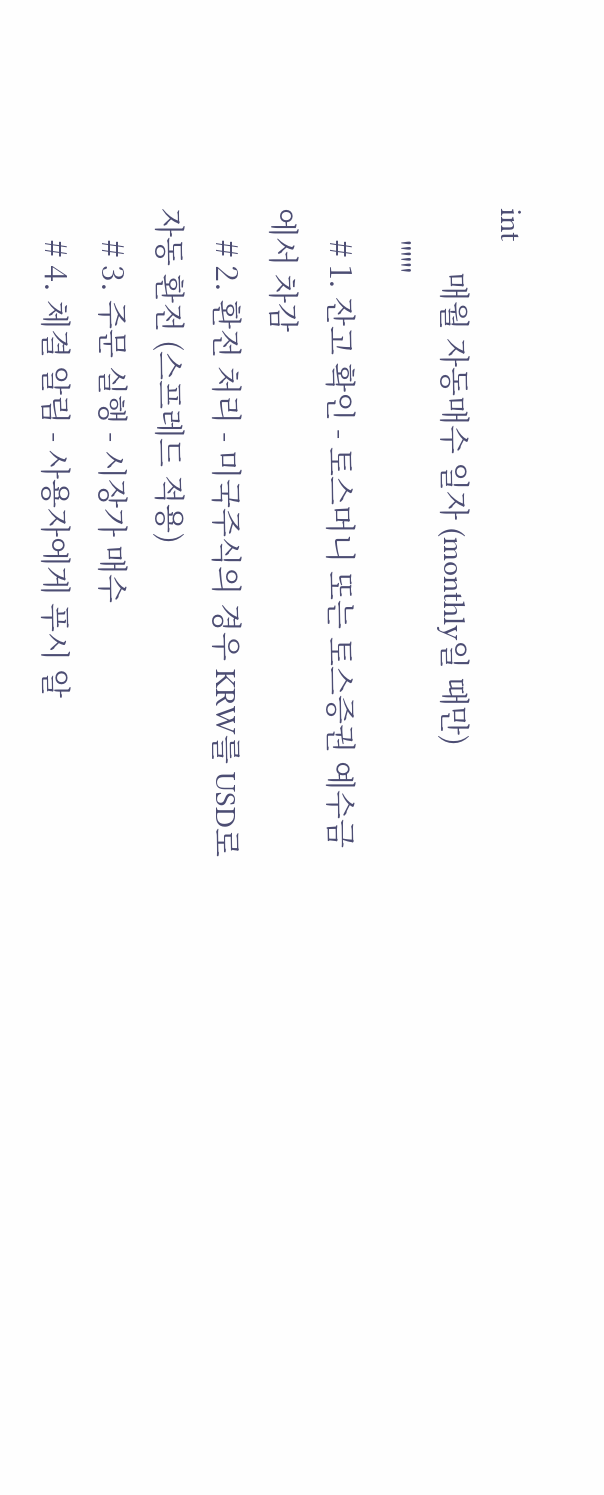int
        매월 자동매수 일자 (monthly일 때만)
    """
    # 1. 잔고 확인 - 토스머니 또는 토스증권 예수금에서 차감
    # 2. 환전 처리 - 미국주식의 경우 KRW를 USD로 자동 환전 (스프레드 적용)
    # 3. 주문 실행 - 시장가 매수
    # 4. 체결 알림 - 사용자에게 푸시 알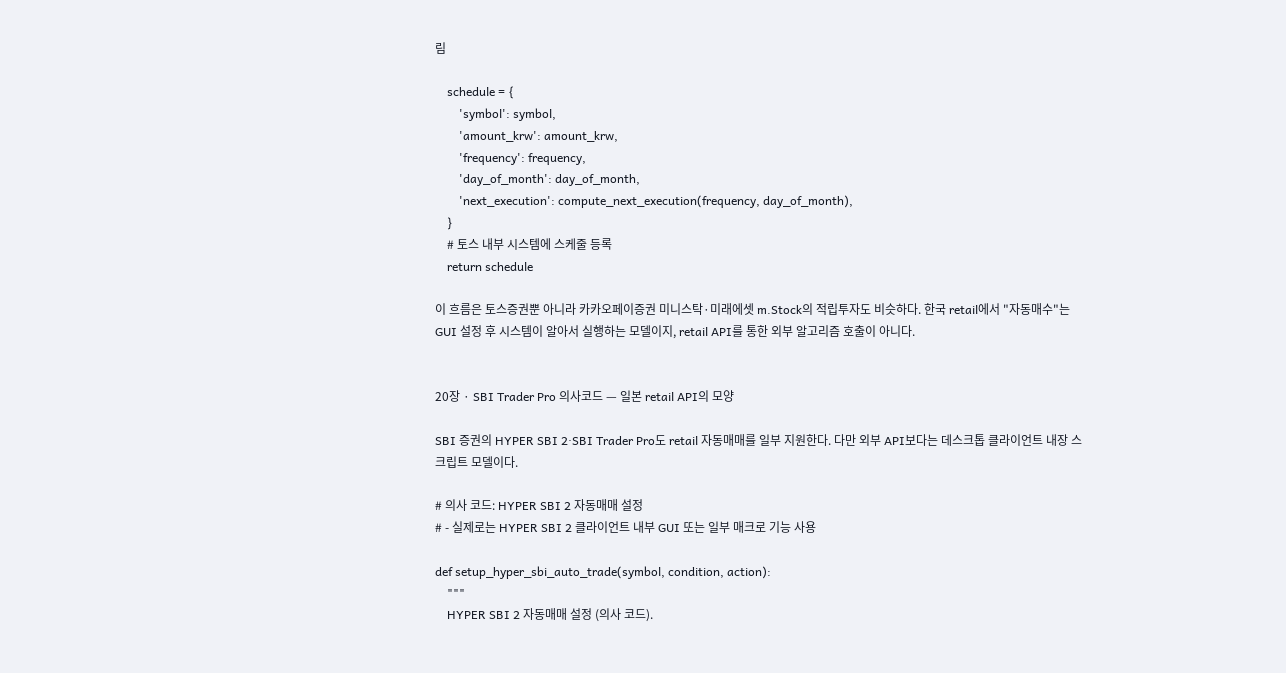림

    schedule = {
        'symbol': symbol,
        'amount_krw': amount_krw,
        'frequency': frequency,
        'day_of_month': day_of_month,
        'next_execution': compute_next_execution(frequency, day_of_month),
    }
    # 토스 내부 시스템에 스케줄 등록
    return schedule

이 흐름은 토스증권뿐 아니라 카카오페이증권 미니스탁·미래에셋 m.Stock의 적립투자도 비슷하다. 한국 retail에서 "자동매수"는 GUI 설정 후 시스템이 알아서 실행하는 모델이지, retail API를 통한 외부 알고리즘 호출이 아니다.


20장 · SBI Trader Pro 의사코드 — 일본 retail API의 모양

SBI 증권의 HYPER SBI 2·SBI Trader Pro도 retail 자동매매를 일부 지원한다. 다만 외부 API보다는 데스크톱 클라이언트 내장 스크립트 모델이다.

# 의사 코드: HYPER SBI 2 자동매매 설정
# - 실제로는 HYPER SBI 2 클라이언트 내부 GUI 또는 일부 매크로 기능 사용

def setup_hyper_sbi_auto_trade(symbol, condition, action):
    """
    HYPER SBI 2 자동매매 설정 (의사 코드).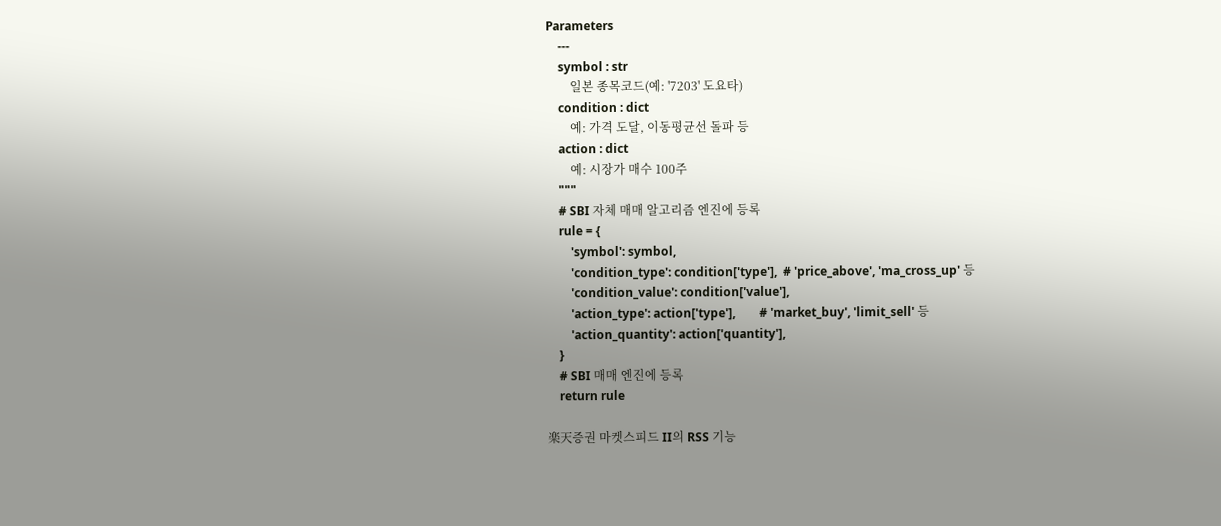Parameters
    ---
    symbol : str
        일본 종목코드(예: '7203' 도요타)
    condition : dict
        예: 가격 도달, 이동평균선 돌파 등
    action : dict
        예: 시장가 매수 100주
    """
    # SBI 자체 매매 알고리즘 엔진에 등록
    rule = {
        'symbol': symbol,
        'condition_type': condition['type'],  # 'price_above', 'ma_cross_up' 등
        'condition_value': condition['value'],
        'action_type': action['type'],        # 'market_buy', 'limit_sell' 등
        'action_quantity': action['quantity'],
    }
    # SBI 매매 엔진에 등록
    return rule

楽天증권 마켓스피드 II의 RSS 기능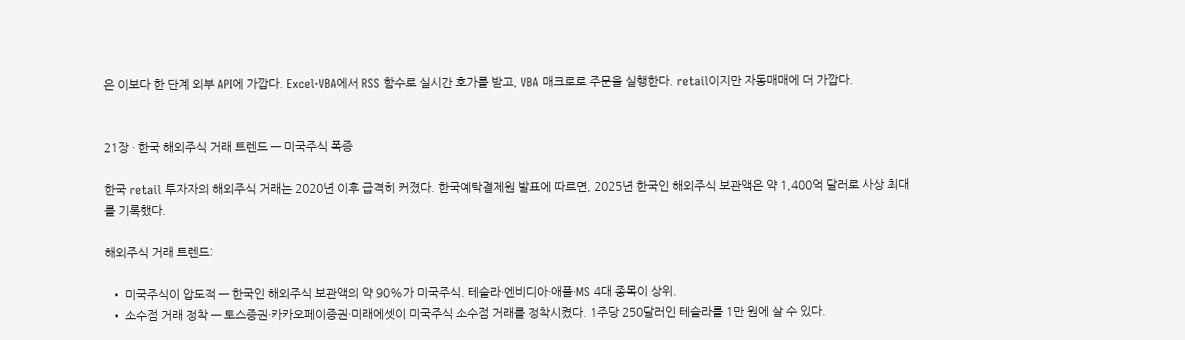은 이보다 한 단계 외부 API에 가깝다. Excel·VBA에서 RSS 함수로 실시간 호가를 받고, VBA 매크로로 주문을 실행한다. retail이지만 자동매매에 더 가깝다.


21장 · 한국 해외주식 거래 트렌드 — 미국주식 폭증

한국 retail 투자자의 해외주식 거래는 2020년 이후 급격히 커졌다. 한국예탁결제원 발표에 따르면, 2025년 한국인 해외주식 보관액은 약 1,400억 달러로 사상 최대를 기록했다.

해외주식 거래 트렌드:

  • 미국주식이 압도적 — 한국인 해외주식 보관액의 약 90%가 미국주식. 테슬라·엔비디아·애플·MS 4대 종목이 상위.
  • 소수점 거래 정착 — 토스증권·카카오페이증권·미래에셋이 미국주식 소수점 거래를 정착시켰다. 1주당 250달러인 테슬라를 1만 원에 살 수 있다.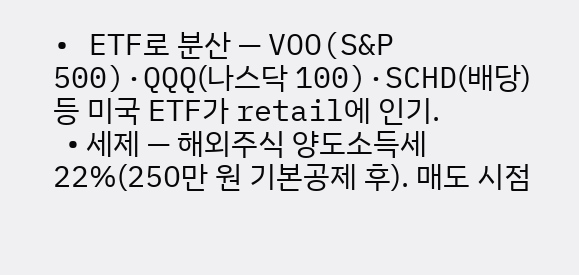• ETF로 분산 — VOO(S&P 500)·QQQ(나스닥 100)·SCHD(배당) 등 미국 ETF가 retail에 인기.
  • 세제 — 해외주식 양도소득세 22%(250만 원 기본공제 후). 매도 시점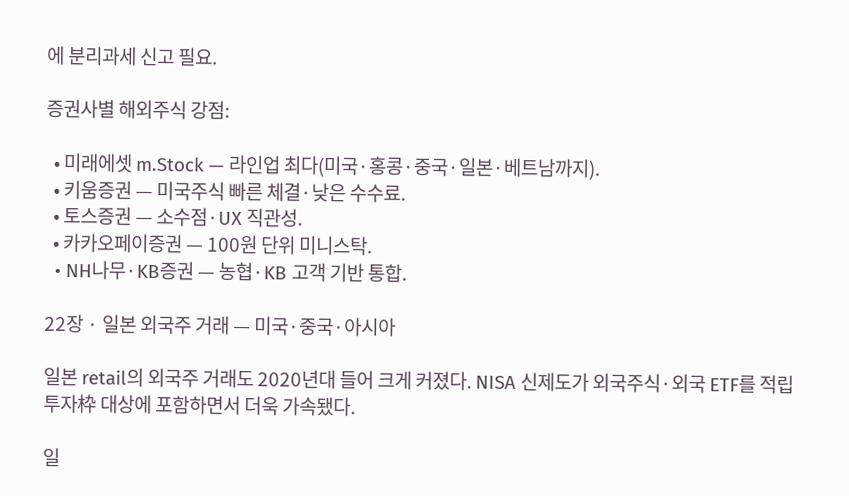에 분리과세 신고 필요.

증권사별 해외주식 강점:

  • 미래에셋 m.Stock — 라인업 최다(미국·홍콩·중국·일본·베트남까지).
  • 키움증권 — 미국주식 빠른 체결·낮은 수수료.
  • 토스증권 — 소수점·UX 직관성.
  • 카카오페이증권 — 100원 단위 미니스탁.
  • NH나무·KB증권 — 농협·KB 고객 기반 통합.

22장 · 일본 외국주 거래 — 미국·중국·아시아

일본 retail의 외국주 거래도 2020년대 들어 크게 커졌다. NISA 신제도가 외국주식·외국 ETF를 적립투자枠 대상에 포함하면서 더욱 가속됐다.

일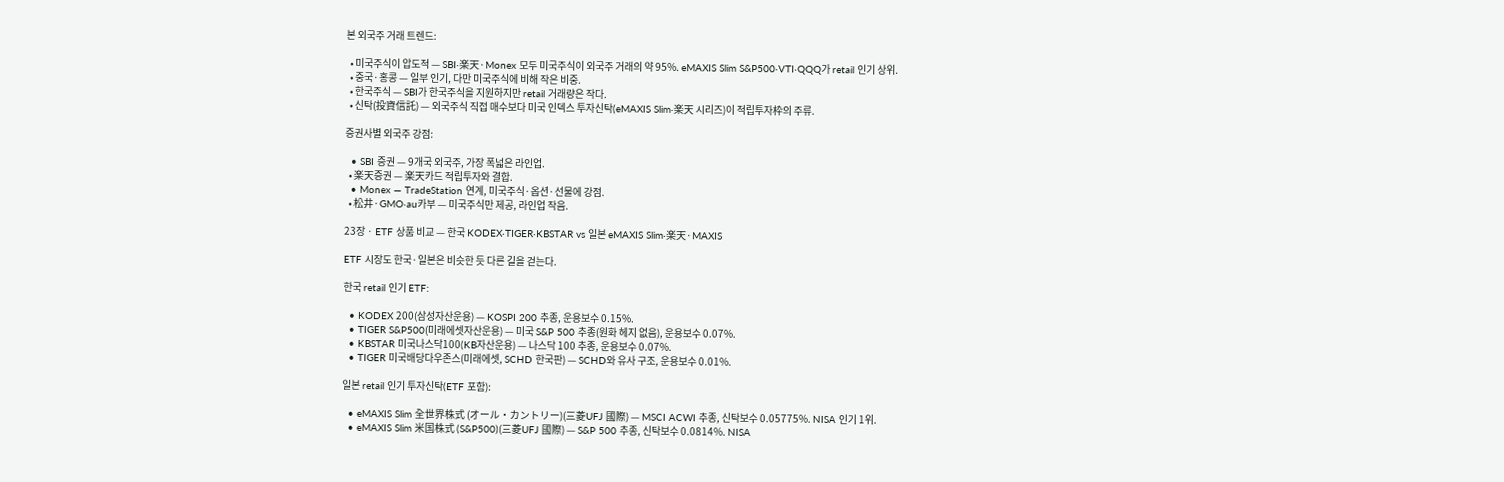본 외국주 거래 트렌드:

  • 미국주식이 압도적 — SBI·楽天·Monex 모두 미국주식이 외국주 거래의 약 95%. eMAXIS Slim S&P500·VTI·QQQ가 retail 인기 상위.
  • 중국·홍콩 — 일부 인기, 다만 미국주식에 비해 작은 비중.
  • 한국주식 — SBI가 한국주식을 지원하지만 retail 거래량은 작다.
  • 신탁(投資信託) — 외국주식 직접 매수보다 미국 인덱스 투자신탁(eMAXIS Slim·楽天 시리즈)이 적립투자枠의 주류.

증권사별 외국주 강점:

  • SBI 증권 — 9개국 외국주, 가장 폭넓은 라인업.
  • 楽天증권 — 楽天카드 적립투자와 결합.
  • Monex — TradeStation 연계, 미국주식·옵션·선물에 강점.
  • 松井·GMO·au카부 — 미국주식만 제공, 라인업 작음.

23장 · ETF 상품 비교 — 한국 KODEX·TIGER·KBSTAR vs 일본 eMAXIS Slim·楽天·MAXIS

ETF 시장도 한국·일본은 비슷한 듯 다른 길을 걷는다.

한국 retail 인기 ETF:

  • KODEX 200(삼성자산운용) — KOSPI 200 추종, 운용보수 0.15%.
  • TIGER S&P500(미래에셋자산운용) — 미국 S&P 500 추종(원화 헤지 없음), 운용보수 0.07%.
  • KBSTAR 미국나스닥100(KB자산운용) — 나스닥 100 추종, 운용보수 0.07%.
  • TIGER 미국배당다우존스(미래에셋, SCHD 한국판) — SCHD와 유사 구조, 운용보수 0.01%.

일본 retail 인기 투자신탁(ETF 포함):

  • eMAXIS Slim 全世界株式 (オール・カントリー)(三菱UFJ 國際) — MSCI ACWI 추종, 신탁보수 0.05775%. NISA 인기 1위.
  • eMAXIS Slim 米国株式 (S&P500)(三菱UFJ 國際) — S&P 500 추종, 신탁보수 0.0814%. NISA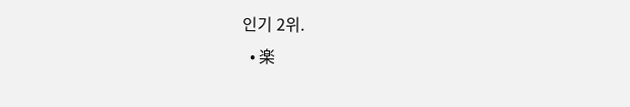인기 2위.
  • 楽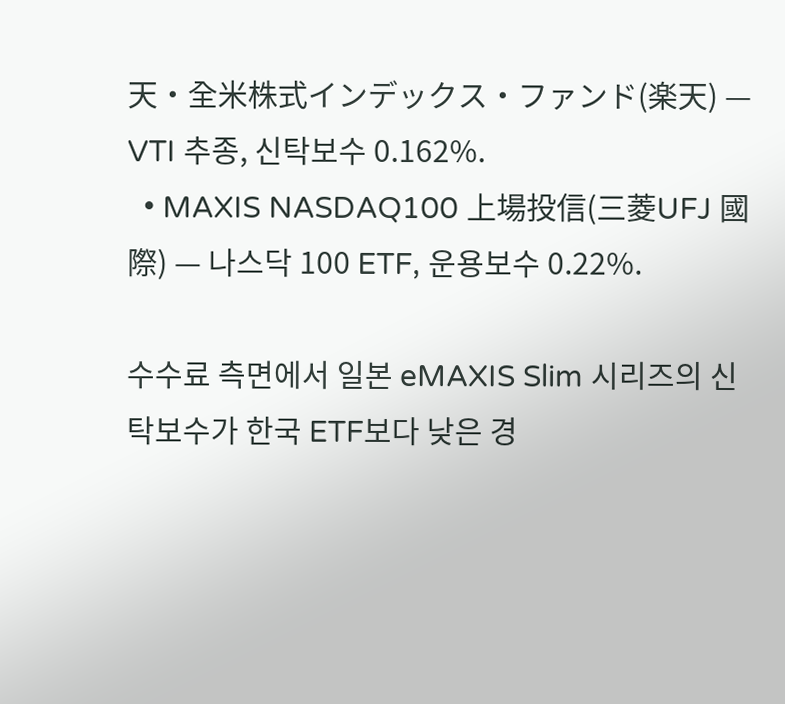天・全米株式インデックス・ファンド(楽天) — VTI 추종, 신탁보수 0.162%.
  • MAXIS NASDAQ100 上場投信(三菱UFJ 國際) — 나스닥 100 ETF, 운용보수 0.22%.

수수료 측면에서 일본 eMAXIS Slim 시리즈의 신탁보수가 한국 ETF보다 낮은 경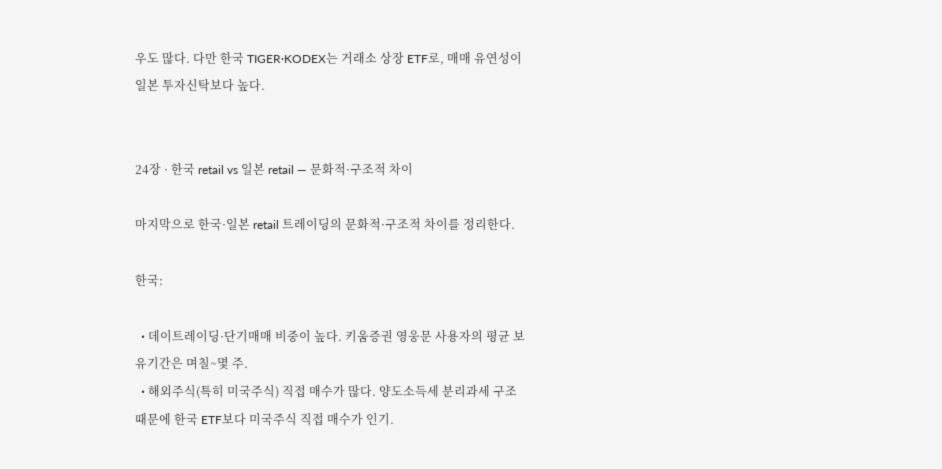우도 많다. 다만 한국 TIGER·KODEX는 거래소 상장 ETF로, 매매 유연성이 일본 투자신탁보다 높다.


24장 · 한국 retail vs 일본 retail — 문화적·구조적 차이

마지막으로 한국·일본 retail 트레이딩의 문화적·구조적 차이를 정리한다.

한국:

  • 데이트레이딩·단기매매 비중이 높다. 키움증권 영웅문 사용자의 평균 보유기간은 며칠~몇 주.
  • 해외주식(특히 미국주식) 직접 매수가 많다. 양도소득세 분리과세 구조 때문에 한국 ETF보다 미국주식 직접 매수가 인기.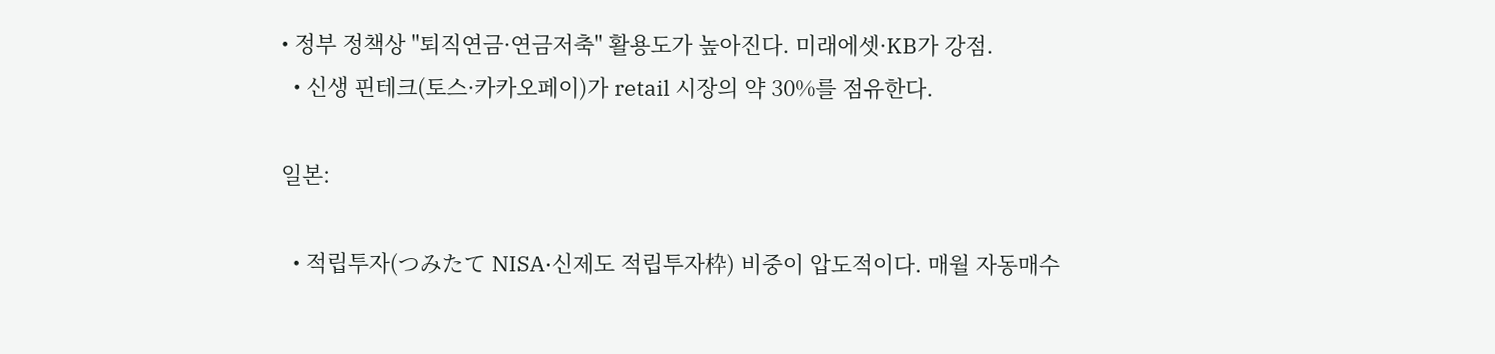• 정부 정책상 "퇴직연금·연금저축" 활용도가 높아진다. 미래에셋·KB가 강점.
  • 신생 핀테크(토스·카카오페이)가 retail 시장의 약 30%를 점유한다.

일본:

  • 적립투자(つみたて NISA·신제도 적립투자枠) 비중이 압도적이다. 매월 자동매수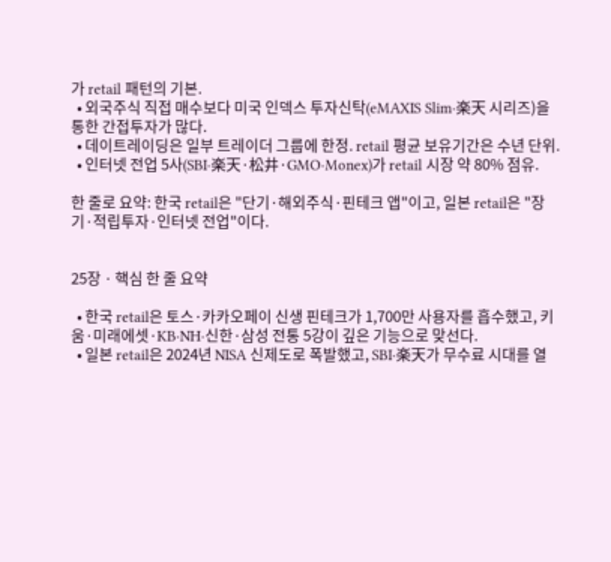가 retail 패턴의 기본.
  • 외국주식 직접 매수보다 미국 인덱스 투자신탁(eMAXIS Slim·楽天 시리즈)을 통한 간접투자가 많다.
  • 데이트레이딩은 일부 트레이더 그룹에 한정. retail 평균 보유기간은 수년 단위.
  • 인터넷 전업 5사(SBI·楽天·松井·GMO·Monex)가 retail 시장 약 80% 점유.

한 줄로 요약: 한국 retail은 "단기·해외주식·핀테크 앱"이고, 일본 retail은 "장기·적립투자·인터넷 전업"이다.


25장 · 핵심 한 줄 요약

  • 한국 retail은 토스·카카오페이 신생 핀테크가 1,700만 사용자를 흡수했고, 키움·미래에셋·KB·NH·신한·삼성 전통 5강이 깊은 기능으로 맞선다.
  • 일본 retail은 2024년 NISA 신제도로 폭발했고, SBI·楽天가 무수료 시대를 열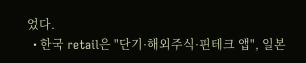었다.
  • 한국 retail은 "단기·해외주식·핀테크 앱", 일본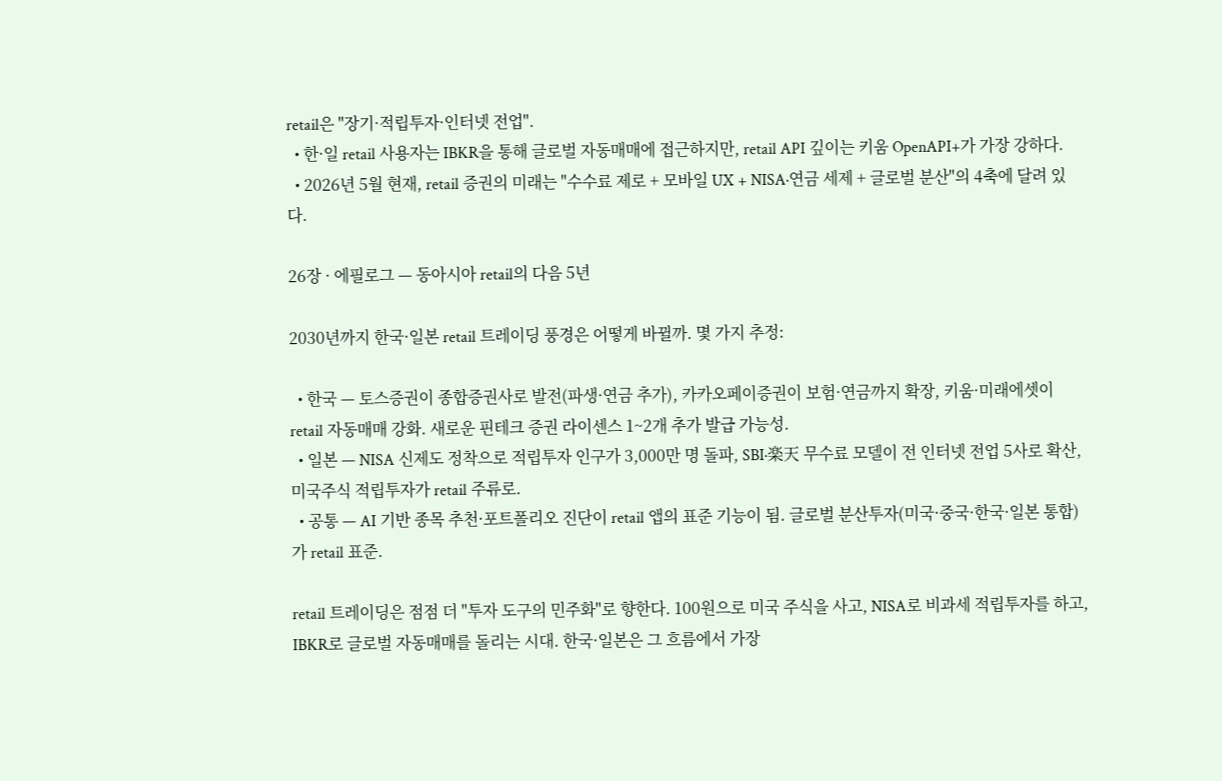retail은 "장기·적립투자·인터넷 전업".
  • 한·일 retail 사용자는 IBKR을 통해 글로벌 자동매매에 접근하지만, retail API 깊이는 키움 OpenAPI+가 가장 강하다.
  • 2026년 5월 현재, retail 증권의 미래는 "수수료 제로 + 모바일 UX + NISA·연금 세제 + 글로벌 분산"의 4축에 달려 있다.

26장 · 에필로그 — 동아시아 retail의 다음 5년

2030년까지 한국·일본 retail 트레이딩 풍경은 어떻게 바뀔까. 몇 가지 추정:

  • 한국 — 토스증권이 종합증권사로 발전(파생·연금 추가), 카카오페이증권이 보험·연금까지 확장, 키움·미래에셋이 retail 자동매매 강화. 새로운 핀테크 증권 라이센스 1~2개 추가 발급 가능성.
  • 일본 — NISA 신제도 정착으로 적립투자 인구가 3,000만 명 돌파, SBI·楽天 무수료 모델이 전 인터넷 전업 5사로 확산, 미국주식 적립투자가 retail 주류로.
  • 공통 — AI 기반 종목 추천·포트폴리오 진단이 retail 앱의 표준 기능이 됨. 글로벌 분산투자(미국·중국·한국·일본 통합)가 retail 표준.

retail 트레이딩은 점점 더 "투자 도구의 민주화"로 향한다. 100원으로 미국 주식을 사고, NISA로 비과세 적립투자를 하고, IBKR로 글로벌 자동매매를 돌리는 시대. 한국·일본은 그 흐름에서 가장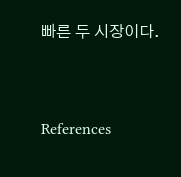빠른 두 시장이다.


References